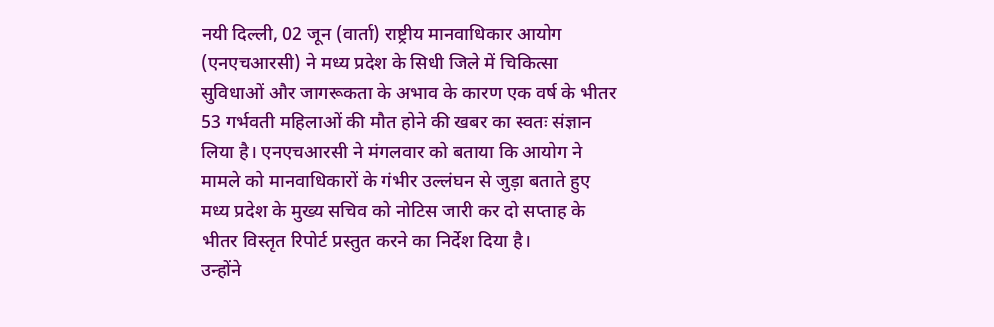नयी दिल्ली, 02 जून (वार्ता) राष्ट्रीय मानवाधिकार आयोग (एनएचआरसी) ने मध्य प्रदेश के सिधी जिले में चिकित्सा सुविधाओं और जागरूकता के अभाव के कारण एक वर्ष के भीतर 53 गर्भवती महिलाओं की मौत होने की खबर का स्वतः संज्ञान लिया है। एनएचआरसी ने मंगलवार को बताया कि आयोग ने मामले को मानवाधिकारों के गंभीर उल्लंघन से जुड़ा बताते हुए मध्य प्रदेश के मुख्य सचिव को नोटिस जारी कर दो सप्ताह के भीतर विस्तृत रिपोर्ट प्रस्तुत करने का निर्देश दिया है।
उन्होंने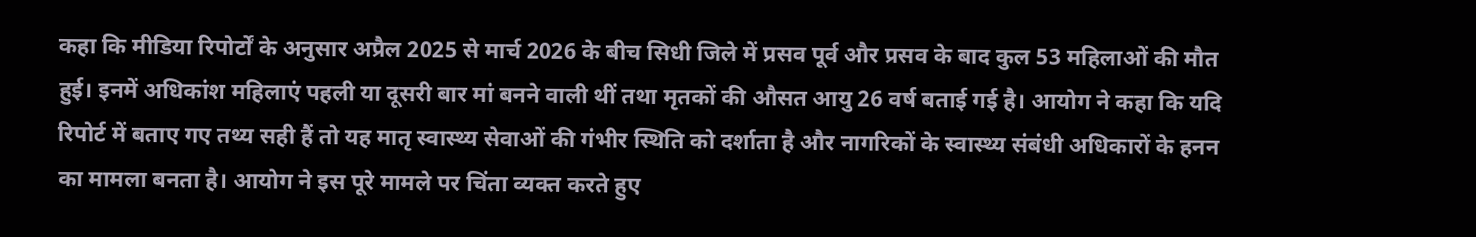कहा कि मीडिया रिपोर्टों के अनुसार अप्रैल 2025 से मार्च 2026 के बीच सिधी जिले में प्रसव पूर्व और प्रसव के बाद कुल 53 महिलाओं की मौत हुई। इनमें अधिकांश महिलाएं पहली या दूसरी बार मां बनने वाली थीं तथा मृतकों की औसत आयु 26 वर्ष बताई गई है। आयोग ने कहा कि यदि रिपोर्ट में बताए गए तथ्य सही हैं तो यह मातृ स्वास्थ्य सेवाओं की गंभीर स्थिति को दर्शाता है और नागरिकों के स्वास्थ्य संबंधी अधिकारों के हनन का मामला बनता है। आयोग ने इस पूरे मामले पर चिंता व्यक्त करते हुए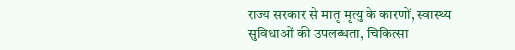राज्य सरकार से मातृ मृत्यु के कारणों, स्वास्थ्य सुविधाओं की उपलब्धता, चिकित्सा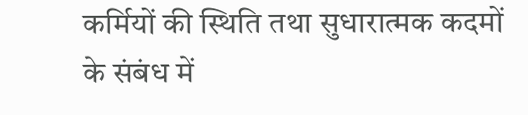कर्मियों की स्थिति तथा सुधारात्मक कदमों के संबंध में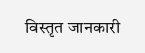विस्तृत जानकारी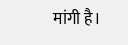मांगी है।